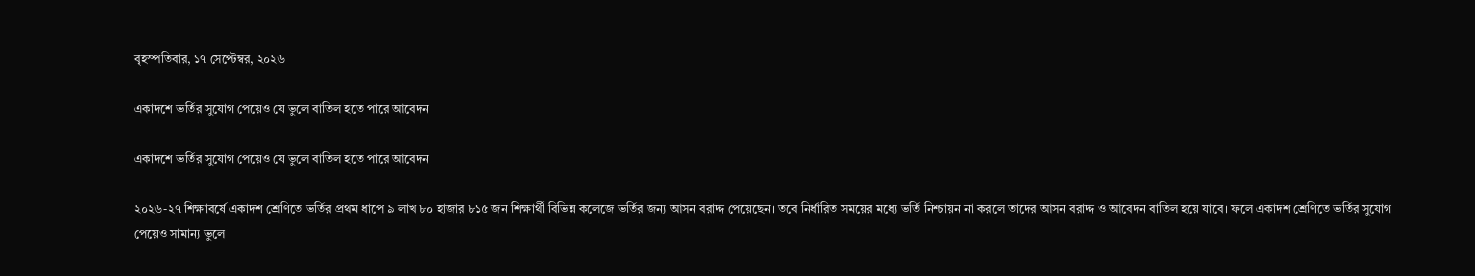বৃহস্পতিবার, ১৭ সেপ্টেম্বর, ২০২৬

একাদশে ভর্তির সুযোগ পেয়েও যে ভুলে বাতিল হতে পারে আবেদন

একাদশে ভর্তির সুযোগ পেয়েও যে ভুলে বাতিল হতে পারে আবেদন

২০২৬-২৭ শিক্ষাবর্ষে একাদশ শ্রেণিতে ভর্তির প্রথম ধাপে ৯ লাখ ৮০ হাজার ৮১৫ জন শিক্ষার্থী বিভিন্ন কলেজে ভর্তির জন্য আসন বরাদ্দ পেয়েছেন। তবে নির্ধারিত সময়ের মধ্যে ভর্তি নিশ্চায়ন না করলে তাদের আসন বরাদ্দ ও আবেদন বাতিল হয়ে যাবে। ফলে একাদশ শ্রেণিতে ভর্তির সুযোগ পেয়েও সামান্য ভুলে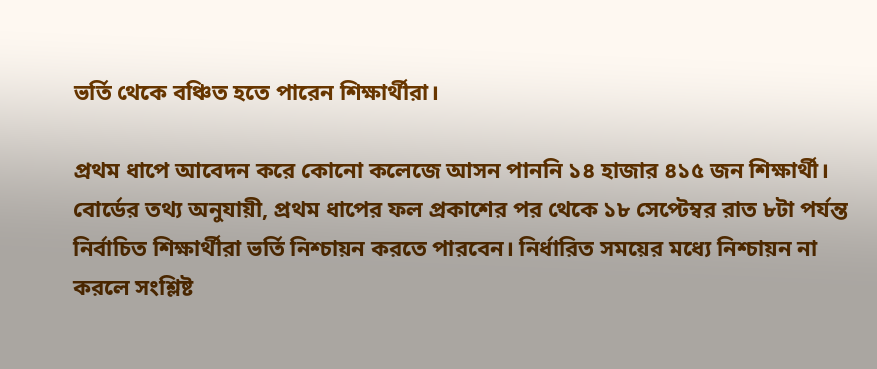ভর্তি থেকে বঞ্চিত হতে পারেন শিক্ষার্থীরা।

প্রথম ধাপে আবেদন করে কোনো কলেজে আসন পাননি ১৪ হাজার ৪১৫ জন শিক্ষার্থী। বোর্ডের তথ্য অনুযায়ী, প্রথম ধাপের ফল প্রকাশের পর থেকে ১৮ সেপ্টেম্বর রাত ৮টা পর্যন্ত নির্বাচিত শিক্ষার্থীরা ভর্তি নিশ্চায়ন করতে পারবেন। নির্ধারিত সময়ের মধ্যে নিশ্চায়ন না করলে সংশ্লিষ্ট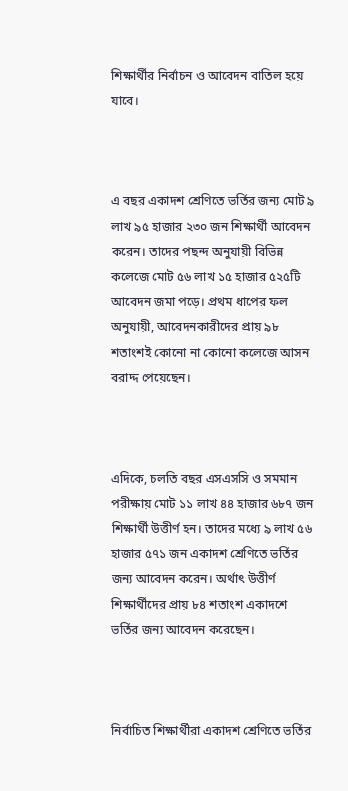শিক্ষার্থীর নির্বাচন ও আবেদন বাতিল হয়ে যাবে।



এ বছর একাদশ শ্রেণিতে ভর্তির জন্য মোট ৯ লাখ ৯৫ হাজার ২৩০ জন শিক্ষার্থী আবেদন করেন। তাদের পছন্দ অনুযায়ী বিভিন্ন কলেজে মোট ৫৬ লাখ ১৫ হাজার ৫২৫টি আবেদন জমা পড়ে। প্রথম ধাপের ফল অনুযায়ী, আবেদনকারীদের প্রায় ৯৮ শতাংশই কোনো না কোনো কলেজে আসন বরাদ্দ পেয়েছেন।



এদিকে, চলতি বছর এসএসসি ও সমমান পরীক্ষায় মোট ১১ লাখ ৪৪ হাজার ৬৮৭ জন শিক্ষার্থী উত্তীর্ণ হন। তাদের মধ্যে ৯ লাখ ৫৬ হাজার ৫৭১ জন একাদশ শ্রেণিতে ভর্তির জন্য আবেদন করেন। অর্থাৎ উত্তীর্ণ শিক্ষার্থীদের প্রায় ৮৪ শতাংশ একাদশে ভর্তির জন্য আবেদন করেছেন।



নির্বাচিত শিক্ষার্থীরা একাদশ শ্রেণিতে ভর্তির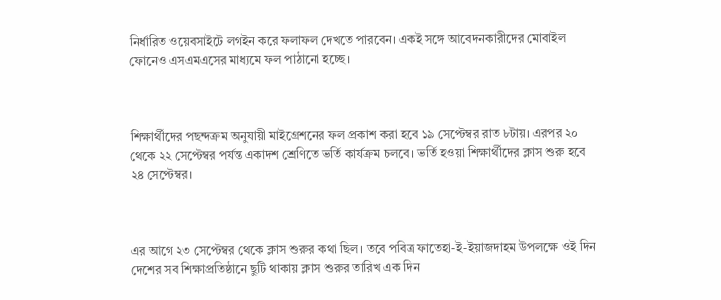নির্ধারিত ওয়েবসাইটে লগইন করে ফলাফল দেখতে পারবেন। একই সঙ্গে আবেদনকারীদের মোবাইল ফোনেও এসএমএসের মাধ্যমে ফল পাঠানো হচ্ছে।



শিক্ষার্থীদের পছন্দক্রম অনুযায়ী মাইগ্রেশনের ফল প্রকাশ করা হবে ১৯ সেপ্টেম্বর রাত ৮টায়। এরপর ২০ থেকে ২২ সেপ্টেম্বর পর্যন্ত একাদশ শ্রেণিতে ভর্তি কার্যক্রম চলবে। ভর্তি হওয়া শিক্ষার্থীদের ক্লাস শুরু হবে ২৪ সেপ্টেম্বর।



এর আগে ২৩ সেপ্টেম্বর থেকে ক্লাস শুরুর কথা ছিল। তবে পবিত্র ফাতেহা-ই-ইয়াজদাহম উপলক্ষে ওই দিন দেশের সব শিক্ষাপ্রতিষ্ঠানে ছুটি থাকায় ক্লাস শুরুর তারিখ এক দিন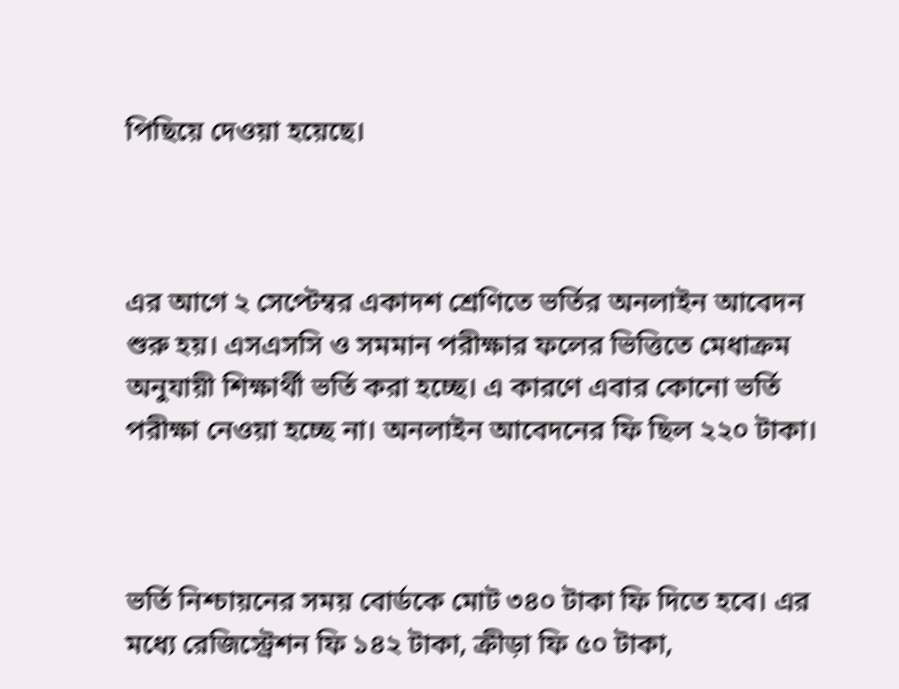পিছিয়ে দেওয়া হয়েছে।



এর আগে ২ সেপ্টেম্বর একাদশ শ্রেণিতে ভর্তির অনলাইন আবেদন শুরু হয়। এসএসসি ও সমমান পরীক্ষার ফলের ভিত্তিতে মেধাক্রম অনুযায়ী শিক্ষার্থী ভর্তি করা হচ্ছে। এ কারণে এবার কোনো ভর্তি পরীক্ষা নেওয়া হচ্ছে না। অনলাইন আবেদনের ফি ছিল ২২০ টাকা।



ভর্তি নিশ্চায়নের সময় বোর্ডকে মোট ৩৪০ টাকা ফি দিতে হবে। এর মধ্যে রেজিস্ট্রেশন ফি ১৪২ টাকা, ক্রীড়া ফি ৫০ টাকা,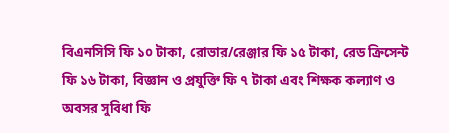বিএনসিসি ফি ১০ টাকা, রোভার/রেঞ্জার ফি ১৫ টাকা, রেড ক্রিসেন্ট ফি ১৬ টাকা, বিজ্ঞান ও প্রযুক্তি ফি ৭ টাকা এবং শিক্ষক কল্যাণ ও অবসর সুবিধা ফি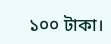১০০ টাকা।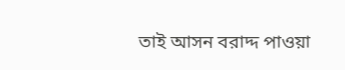তাই আসন বরাদ্দ পাওয়া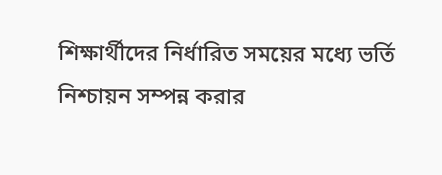শিক্ষার্থীদের নির্ধারিত সময়ের মধ্যে ভর্তি নিশ্চায়ন সম্পন্ন করার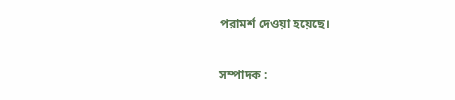পরামর্শ দেওয়া হয়েছে।

সম্পাদক :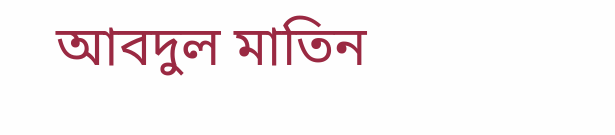আবদুল মাতিন